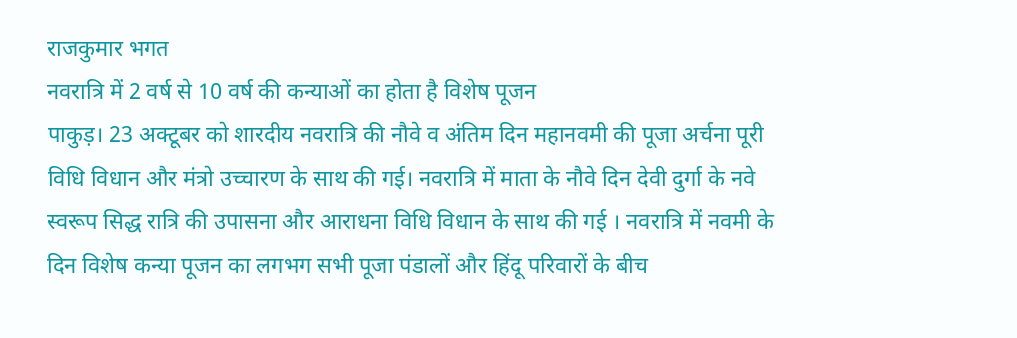राजकुमार भगत
नवरात्रि में 2 वर्ष से 10 वर्ष की कन्याओं का होता है विशेष पूजन
पाकुड़। 23 अक्टूबर को शारदीय नवरात्रि की नौवे व अंतिम दिन महानवमी की पूजा अर्चना पूरी विधि विधान और मंत्रो उच्चारण के साथ की गई। नवरात्रि में माता के नौवे दिन देवी दुर्गा के नवे स्वरूप सिद्ध रात्रि की उपासना और आराधना विधि विधान के साथ की गई । नवरात्रि में नवमी के दिन विशेष कन्या पूजन का लगभग सभी पूजा पंडालों और हिंदू परिवारों के बीच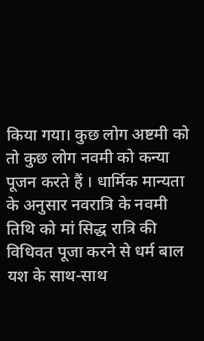किया गया। कुछ लोग अष्टमी को तो कुछ लोग नवमी को कन्या पूजन करते हैं । धार्मिक मान्यता के अनुसार नवरात्रि के नवमी तिथि को मां सिद्ध रात्रि की विधिवत पूजा करने से धर्म बाल यश के साथ-साथ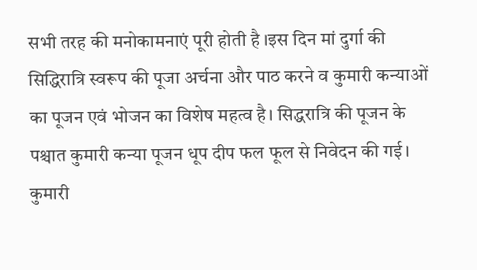सभी तरह की मनोकामनाएं पूरी होती है ।इस दिन मां दुर्गा की सिद्धिरात्रि स्वरूप की पूजा अर्चना और पाठ करने व कुमारी कन्याओं का पूजन एवं भोजन का विशेष महत्व है। सिद्धरात्रि की पूजन के पश्चात कुमारी कन्या पूजन धूप दीप फल फूल से निवेदन की गई।
कुमारी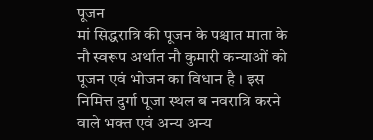पूजन
मां सिद्धरात्रि की पूजन के पश्चात माता के नौ स्वरूप अर्थात नौ कुमारी कन्याओं को पूजन एवं भोजन का विधान है । इस निमित्त दुर्गा पूजा स्थल ब नवरात्रि करने वाले भक्त एवं अन्य अन्य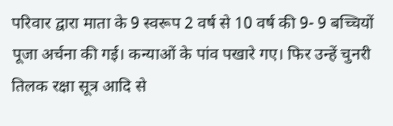परिवार द्वारा माता के 9 स्वरूप 2 वर्ष से 10 वर्ष की 9- 9 बच्चियों पूजा अर्चना की गई। कन्याओं के पांव पखारे गए। फिर उन्हें चुनरी तिलक रक्षा सूत्र आदि से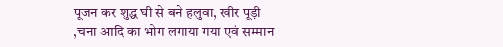पूजन कर शुद्ध घी से बने हलुवा, खीर पूड़ी ,चना आदि का भोग लगाया गया एवं सम्मान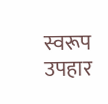स्वरूप उपहार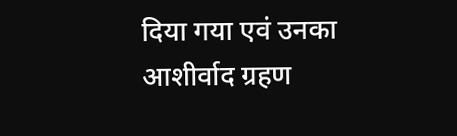दिया गया एवं उनका आशीर्वाद ग्रहण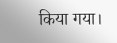किया गया।